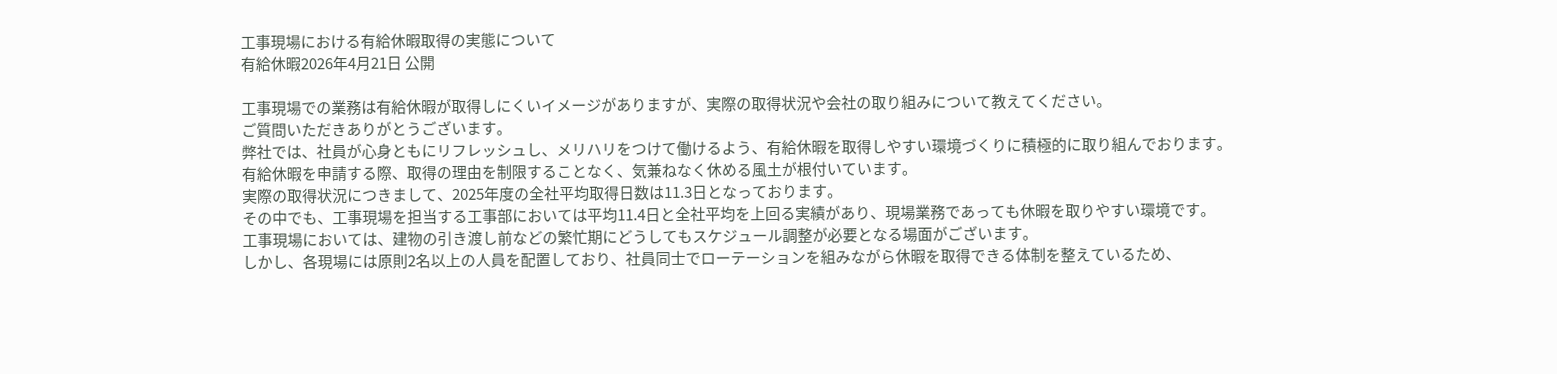工事現場における有給休暇取得の実態について
有給休暇2026年4月21日 公開

工事現場での業務は有給休暇が取得しにくいイメージがありますが、実際の取得状況や会社の取り組みについて教えてください。
ご質問いただきありがとうございます。
弊社では、社員が心身ともにリフレッシュし、メリハリをつけて働けるよう、有給休暇を取得しやすい環境づくりに積極的に取り組んでおります。
有給休暇を申請する際、取得の理由を制限することなく、気兼ねなく休める風土が根付いています。
実際の取得状況につきまして、2025年度の全社平均取得日数は11.3日となっております。
その中でも、工事現場を担当する工事部においては平均11.4日と全社平均を上回る実績があり、現場業務であっても休暇を取りやすい環境です。
工事現場においては、建物の引き渡し前などの繁忙期にどうしてもスケジュール調整が必要となる場面がございます。
しかし、各現場には原則2名以上の人員を配置しており、社員同士でローテーションを組みながら休暇を取得できる体制を整えているため、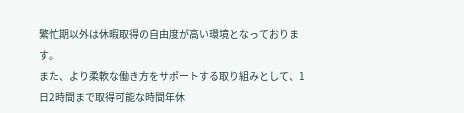繁忙期以外は休暇取得の自由度が高い環境となっております。
また、より柔軟な働き方をサポートする取り組みとして、1日2時間まで取得可能な時間年休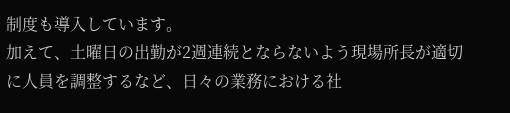制度も導入しています。
加えて、土曜日の出勤が2週連続とならないよう現場所長が適切に人員を調整するなど、日々の業務における社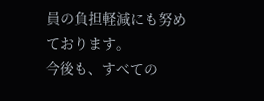員の負担軽減にも努めております。
今後も、すべての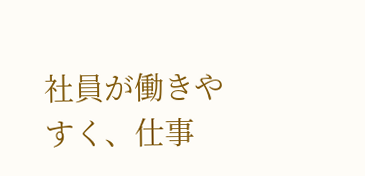社員が働きやすく、仕事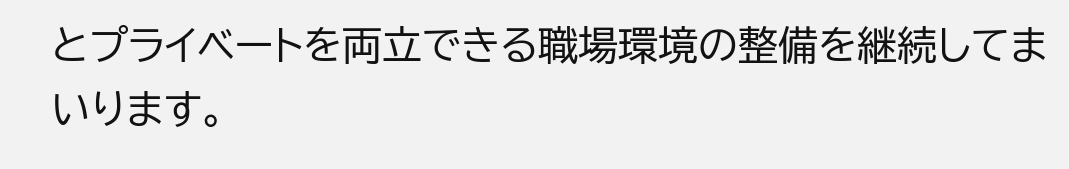とプライベートを両立できる職場環境の整備を継続してまいります。